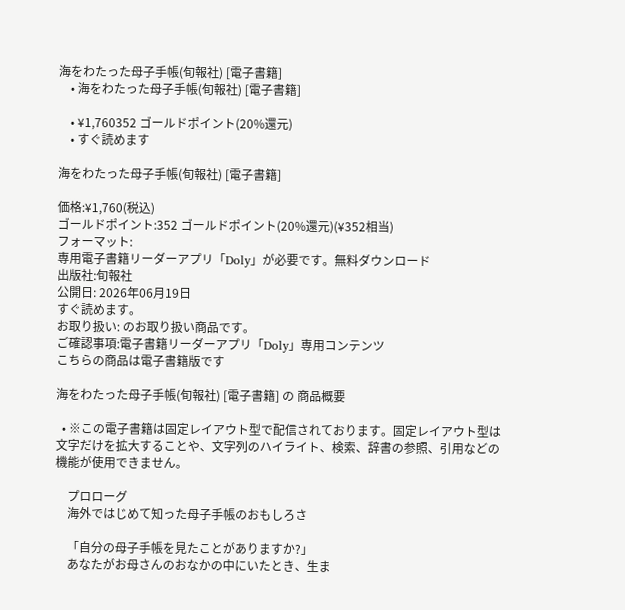海をわたった母子手帳(旬報社) [電子書籍]
    • 海をわたった母子手帳(旬報社) [電子書籍]

    • ¥1,760352 ゴールドポイント(20%還元)
    • すぐ読めます

海をわたった母子手帳(旬報社) [電子書籍]

価格:¥1,760(税込)
ゴールドポイント:352 ゴールドポイント(20%還元)(¥352相当)
フォーマット:
専用電子書籍リーダーアプリ「Doly」が必要です。無料ダウンロード
出版社:旬報社
公開日: 2026年06月19日
すぐ読めます。
お取り扱い: のお取り扱い商品です。
ご確認事項:電子書籍リーダーアプリ「Doly」専用コンテンツ
こちらの商品は電子書籍版です

海をわたった母子手帳(旬報社) [電子書籍] の 商品概要

  • ※この電子書籍は固定レイアウト型で配信されております。固定レイアウト型は文字だけを拡大することや、文字列のハイライト、検索、辞書の参照、引用などの機能が使用できません。

    プロローグ
    海外ではじめて知った母子手帳のおもしろさ

    「自分の母子手帳を見たことがありますか?」
    あなたがお母さんのおなかの中にいたとき、生ま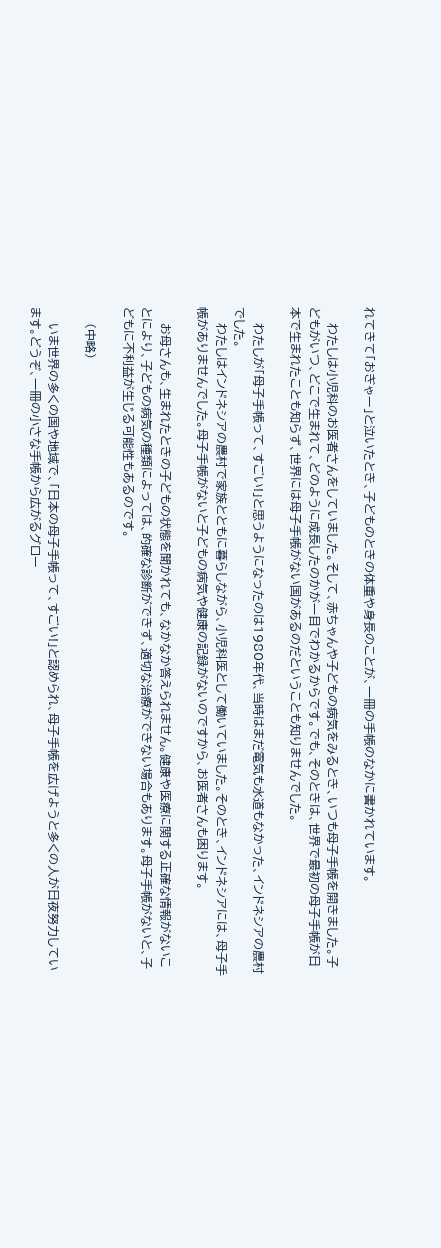れてきて「おぎゃー」と泣いたとき、子どものときの体重や身長のことが、一冊の手帳のなかに書かれています。

    わたしは小児科のお医者さんをしていました。そして、赤ちゃんや子どもの病気をみるとき、いつも母子手帳を開きました。子どもがいつ、どこで生まれて、どのように成長したのかが一目でわかるからです。でも、そのときは、世界で最初の母子手帳が日本で生まれたことも知らず、世界には母子手帳がない国があるのだということも知りませんでした。

    わたしが「母子手帳って、すごい!」と思うようになったのは1980年代、当時はまだ電気も水道もなかった、インドネシアの農村でした。
    わたしはインドネシアの農村で家族とともに暮らしながら、小児科医として働いていました。そのとき、インドネシアには、母子手帳がありませんでした。母子手帳がないと子どもの病気や健康の記録がないのですから、お医者さんも困ります。

    お母さんも、生まれたときの子どもの状態を聞かれても、なかなか答えられません。健康や医療に関する正確な情報がないことにより、子どもの病気の種類によっては、的確な診断ができず、適切な治療ができない場合もあります。母子手帳がないと、子どもに不利益が生じる可能性もあるのです。

    (中略)

    いま世界の多くの国や地域で、「日本の母子手帳って、すごい!」と認められ、母子手帳を広げようと多くの人が日夜努力しています。どうぞ、一冊の小さな手帳から広がるグロー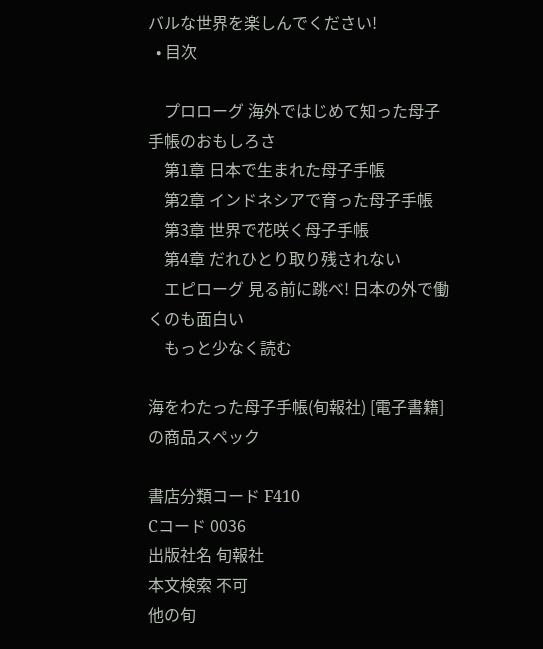バルな世界を楽しんでください!
  • 目次

    プロローグ 海外ではじめて知った母子手帳のおもしろさ
    第1章 日本で生まれた母子手帳
    第2章 インドネシアで育った母子手帳
    第3章 世界で花咲く母子手帳
    第4章 だれひとり取り残されない
    エピローグ 見る前に跳べ! 日本の外で働くのも面白い
    もっと少なく読む

海をわたった母子手帳(旬報社) [電子書籍] の商品スペック

書店分類コード F410
Cコード 0036
出版社名 旬報社
本文検索 不可
他の旬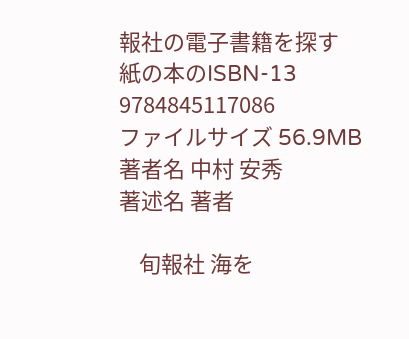報社の電子書籍を探す
紙の本のISBN-13 9784845117086
ファイルサイズ 56.9MB
著者名 中村 安秀
著述名 著者

    旬報社 海を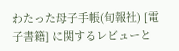わたった母子手帳(旬報社) [電子書籍] に関するレビューと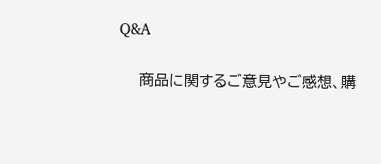Q&A

    商品に関するご意見やご感想、購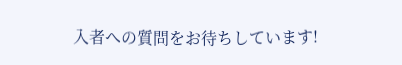入者への質問をお待ちしています!